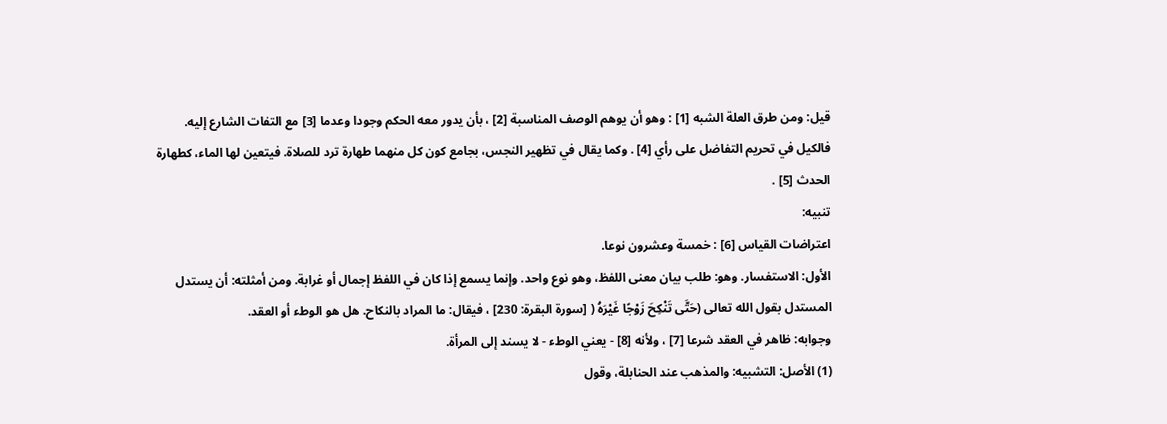قيل: ومن طرق العلة الشبه [1] : وهو أن يوهم الوصف المناسبة [2] ، بأن يدور معه الحكم وجودا وعدما [3] مع التفات الشارع إليه.
فالكيل في تحريم التفاضل على رأي [4] . وكما يقال في تظهير النجس، بجامع كون كل منهما طهارة ترد للصلاة. فيتعين لها الماء، كطهارة الحدث [5] .
تنبيه:
اعتراضات القياس [6] : خمسة وعشرون نوعا.
الأول: الاستفسار. وهو: طلب بيان معنى اللفظ، وهو نوع واحد. وإنما يسمع إذا كان في اللفظ إجمال أو غرابة. ومن أمثلته: أن يستدل المستدل بقول الله تعالى (حَتَّى تَنْكِحَ زَوْجًا غَيْرَهُ ( [سورة البقرة: 230] ، فيقال: ما المراد بالنكاح. هل هو الوطء أو العقد.
وجوابه: ظاهر في العقد شرعا [7] ، ولأنه [8] - يعني الوطء - لا يسند إلى المرأة.
(1) الأصل: التشبيه: والمذهب عند الحنابلة، وقول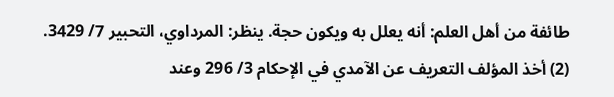طائفة من أهل العلم: أنه يعلل به ويكون حجة. ينظر: المرداوي، التحبير 7/ 3429.
(2) أخذ المؤلف التعريف عن الآمدي في الإحكام 3/ 296 وعند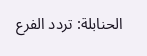الحنابلة: تردد الفرع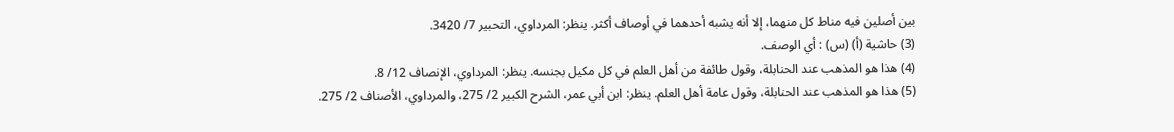بين أصلين فيه مناط كل منهما، إلا أنه يشبه أحدهما في أوصاف أكثر. ينظر: المرداوي، التحبير 7/ 3420.
(3) حاشية (أ) (س) : أي الوصف.
(4) هذا هو المذهب عند الحنابلة، وقول طائفة من أهل العلم في كل مكيل بجنسه. ينظر: المرداوي، الإنصاف 12/ 8.
(5) هذا هو المذهب عند الحنابلة، وقول عامة أهل العلم. ينظر: ابن أبي عمر، الشرح الكبير 2/ 275، والمرداوي، الأصناف 2/ 275.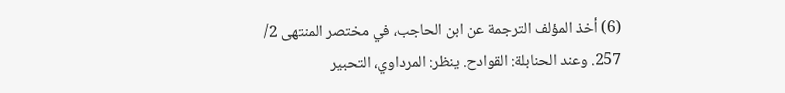(6) أخذ المؤلف الترجمة عن ابن الحاجب، في مختصر المنتهى 2/ 257. وعند الحنابلة: القوادح. ينظر: المرداوي، التحبير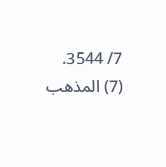7/ 3544.
(7) المذهب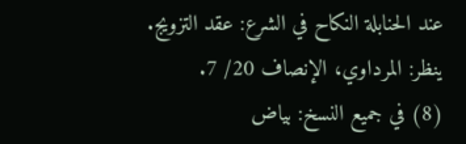عند الحنابلة النكاح في الشرع: عقد التزويج. ينظر: المرداوي، الإنصاف 20/ 7.
(8) في جميع النسخ: بياض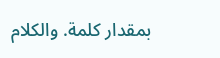بمقدار كلمة. والكلام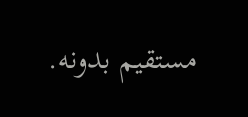مستقيم بدونه.